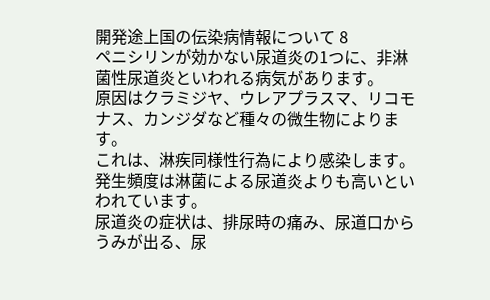開発途上国の伝染病情報について 8
ペニシリンが効かない尿道炎の1つに、非淋菌性尿道炎といわれる病気があります。
原因はクラミジヤ、ウレアプラスマ、リコモナス、カンジダなど種々の微生物によります。
これは、淋疾同様性行為により感染します。
発生頻度は淋菌による尿道炎よりも高いといわれています。
尿道炎の症状は、排尿時の痛み、尿道口からうみが出る、尿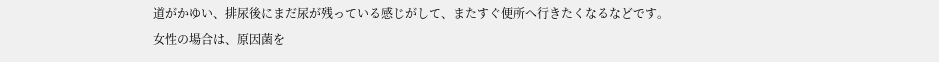道がかゆい、排尿後にまだ尿が残っている感じがして、またすぐ便所へ行きたくなるなどです。
女性の場合は、原因菌を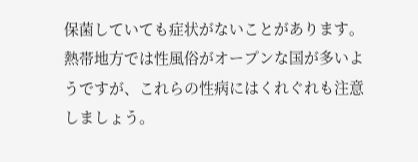保菌していても症状がないことがあります。
熱帯地方では性風俗がオープンな国が多いようですが、これらの性病にはくれぐれも注意しましょう。